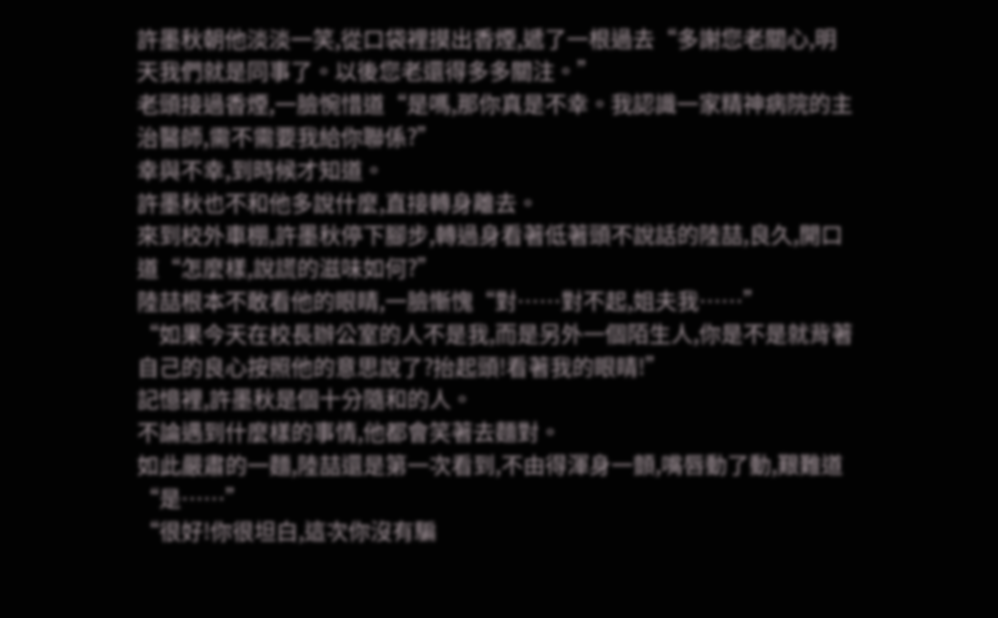許墨秋朝他淡淡一笑,從口袋裡摸出香煙,遞了一根過去“多謝您老關心,明天我們就是同事了。以後您老還得多多關注。”
老頭接過香煙,一臉惋惜道“是嗎,那你真是不幸。我認識一家精神病院的主治醫師,需不需要我給你聯係?”
幸與不幸,到時候才知道。
許墨秋也不和他多說什麼,直接轉身離去。
來到校外車棚,許墨秋停下腳步,轉過身看著低著頭不說話的陸喆,良久,開口道“怎麼樣,說謊的滋味如何?”
陸喆根本不敢看他的眼睛,一臉慚愧“對……對不起,姐夫我……”
“如果今天在校長辦公室的人不是我,而是另外一個陌生人,你是不是就背著自己的良心按照他的意思說了?抬起頭!看著我的眼睛!”
記憶裡,許墨秋是個十分隨和的人。
不論遇到什麼樣的事情,他都會笑著去麵對。
如此嚴肅的一麵,陸喆還是第一次看到,不由得渾身一顫,嘴唇動了動,艱難道“是……”
“很好!你很坦白,這次你沒有騙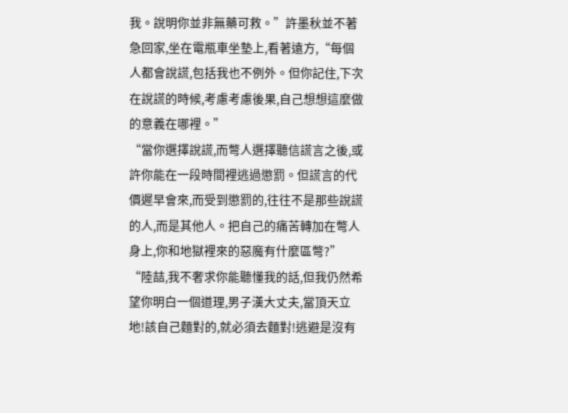我。說明你並非無藥可救。”許墨秋並不著急回家,坐在電瓶車坐墊上,看著遠方,“每個人都會說謊,包括我也不例外。但你記住,下次在說謊的時候,考慮考慮後果,自己想想這麼做的意義在哪裡。”
“當你選擇說謊,而彆人選擇聽信謊言之後,或許你能在一段時間裡逃過懲罰。但謊言的代價遲早會來,而受到懲罰的,往往不是那些說謊的人,而是其他人。把自己的痛苦轉加在彆人身上,你和地獄裡來的惡魔有什麼區彆?”
“陸喆,我不奢求你能聽懂我的話,但我仍然希望你明白一個道理,男子漢大丈夫,當頂天立地!該自己麵對的,就必須去麵對!逃避是沒有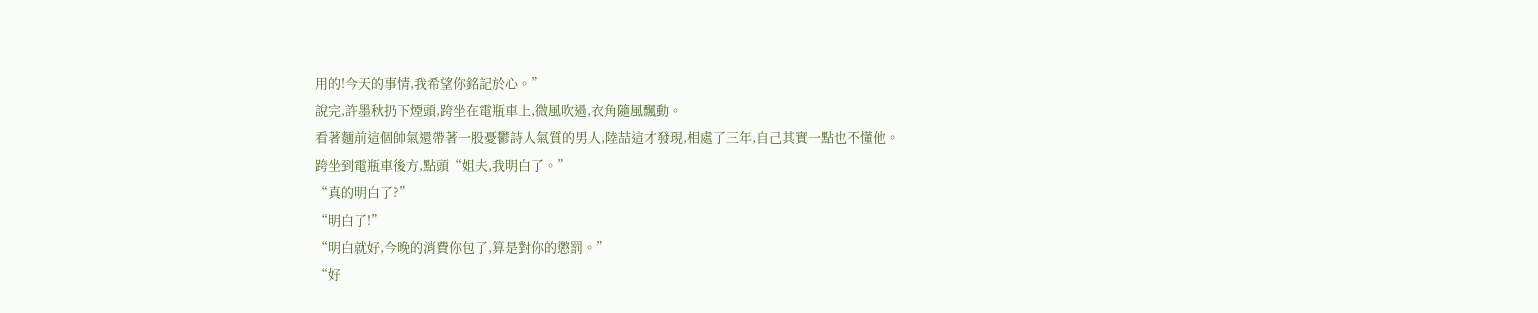用的!今天的事情,我希望你銘記於心。”
說完,許墨秋扔下煙頭,跨坐在電瓶車上,微風吹過,衣角隨風飄動。
看著麵前這個帥氣還帶著一股憂鬱詩人氣質的男人,陸喆這才發現,相處了三年,自己其實一點也不懂他。
跨坐到電瓶車後方,點頭“姐夫,我明白了。”
“真的明白了?”
“明白了!”
“明白就好,今晚的消費你包了,算是對你的懲罰。”
“好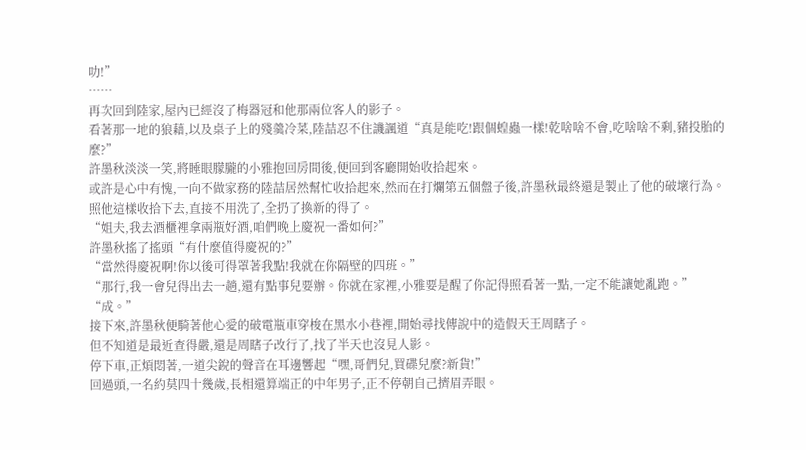叻!”
……
再次回到陸家,屋內已經沒了梅器冠和他那兩位客人的影子。
看著那一地的狼藉,以及桌子上的殘羹冷菜,陸喆忍不住譏諷道“真是能吃!跟個蝗蟲一樣!乾啥啥不會,吃啥啥不剩,豬投胎的麼?”
許墨秋淡淡一笑,將睡眼朦朧的小雅抱回房間後,便回到客廳開始收拾起來。
或許是心中有愧,一向不做家務的陸喆居然幫忙收拾起來,然而在打爛第五個盤子後,許墨秋最終還是製止了他的破壞行為。
照他這樣收拾下去,直接不用洗了,全扔了換新的得了。
“姐夫,我去酒櫃裡拿兩瓶好酒,咱們晚上慶祝一番如何?”
許墨秋搖了搖頭“有什麼值得慶祝的?”
“當然得慶祝啊!你以後可得罩著我點!我就在你隔壁的四班。”
“那行,我一會兒得出去一趟,還有點事兒要辦。你就在家裡,小雅要是醒了你記得照看著一點,一定不能讓她亂跑。”
“成。”
接下來,許墨秋便騎著他心愛的破電瓶車穿梭在黑水小巷裡,開始尋找傳說中的造假天王周瞎子。
但不知道是最近查得嚴,還是周瞎子改行了,找了半天也沒見人影。
停下車,正煩悶著,一道尖銳的聲音在耳邊響起“嘿,哥們兒,買碟兒麼?新貨!”
回過頭,一名約莫四十幾歲,長相還算端正的中年男子,正不停朝自己擠眉弄眼。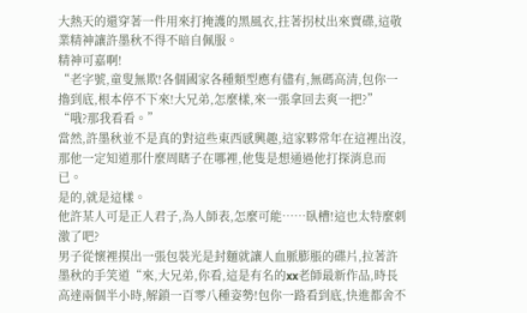大熱天的還穿著一件用來打掩護的黑風衣,拄著拐杖出來賣碟,這敬業精神讓許墨秋不得不暗自佩服。
精神可嘉啊!
“老字號,童叟無欺!各個國家各種類型應有儘有,無碼高清,包你一擼到底,根本停不下來!大兄弟,怎麼樣,來一張拿回去爽一把?”
“哦?那我看看。”
當然,許墨秋並不是真的對這些東西感興趣,這家夥常年在這裡出沒,那他一定知道那什麼周瞎子在哪裡,他隻是想通過他打探消息而已。
是的,就是這樣。
他許某人可是正人君子,為人師表,怎麼可能……臥槽!這也太特麼刺激了吧?
男子從懷裡摸出一張包裝光是封麵就讓人血脈膨脹的碟片,拉著許墨秋的手笑道“來,大兄弟,你看,這是有名的xx老師最新作品,時長高達兩個半小時,解鎖一百零八種姿勢!包你一路看到底,快進都舍不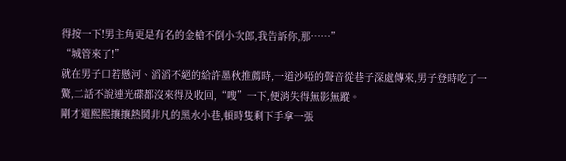得按一下!男主角更是有名的金槍不倒小次郎,我告訴你,那……”
“城管來了!”
就在男子口若懸河、滔滔不絕的給許墨秋推薦時,一道沙啞的聲音從巷子深處傳來,男子登時吃了一驚,二話不說連光碟都沒來得及收回,“嗖”一下,便消失得無影無蹤。
剛才還熙熙攘攘熱鬨非凡的黑水小巷,頓時隻剩下手拿一張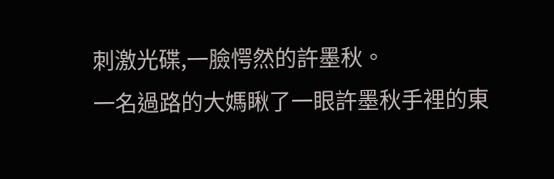刺激光碟,一臉愕然的許墨秋。
一名過路的大媽瞅了一眼許墨秋手裡的東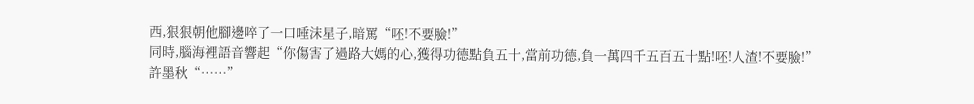西,狠狠朝他腳邊啐了一口唾沫星子,暗罵“呸!不要臉!”
同時,腦海裡語音響起“你傷害了過路大媽的心,獲得功德點負五十,當前功德,負一萬四千五百五十點!呸!人渣!不要臉!”
許墨秋“……”